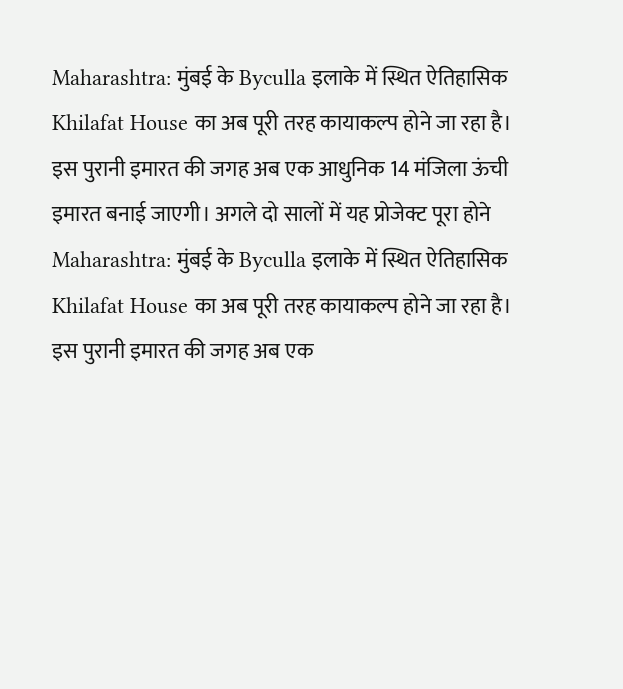Maharashtra: मुंबई के Byculla इलाके में स्थित ऐतिहासिक Khilafat House का अब पूरी तरह कायाकल्प होने जा रहा है। इस पुरानी इमारत की जगह अब एक आधुनिक 14 मंजिला ऊंची इमारत बनाई जाएगी। अगले दो सालों में यह प्रोजेक्ट पूरा होने
Maharashtra: मुंबई के Byculla इलाके में स्थित ऐतिहासिक Khilafat House का अब पूरी तरह कायाकल्प होने जा रहा है। इस पुरानी इमारत की जगह अब एक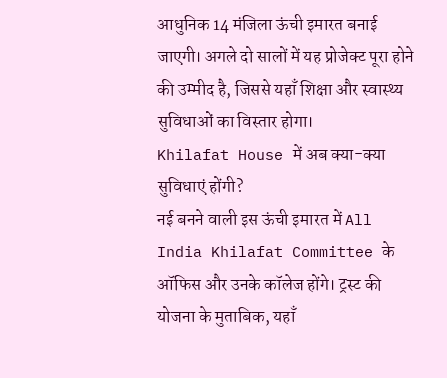आधुनिक 14 मंजिला ऊंची इमारत बनाई जाएगी। अगले दो सालों में यह प्रोजेक्ट पूरा होने की उम्मीद है, जिससे यहाँ शिक्षा और स्वास्थ्य सुविधाओं का विस्तार होगा।
Khilafat House में अब क्या-क्या सुविधाएं होंगी?
नई बनने वाली इस ऊंची इमारत में All India Khilafat Committee के ऑफिस और उनके कॉलेज होंगे। ट्रस्ट की योजना के मुताबिक, यहाँ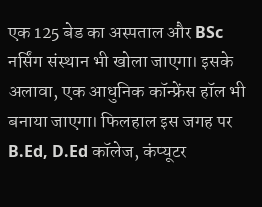एक 125 बेड का अस्पताल और BSc नर्सिंग संस्थान भी खोला जाएगा। इसके अलावा, एक आधुनिक कॉन्फ्रेंस हॉल भी बनाया जाएगा। फिलहाल इस जगह पर B.Ed, D.Ed कॉलेज, कंप्यूटर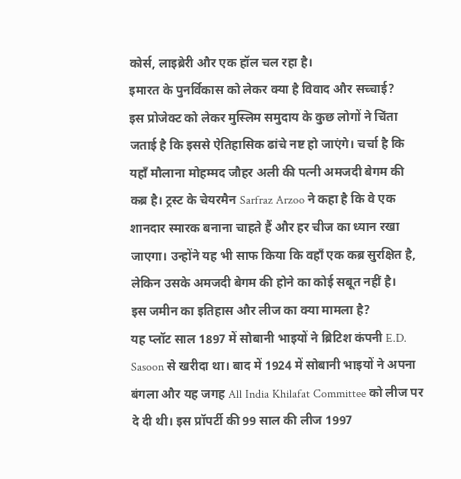कोर्स, लाइब्रेरी और एक हॉल चल रहा है।
इमारत के पुनर्विकास को लेकर क्या है विवाद और सच्चाई?
इस प्रोजेक्ट को लेकर मुस्लिम समुदाय के कुछ लोगों ने चिंता जताई है कि इससे ऐतिहासिक ढांचे नष्ट हो जाएंगे। चर्चा है कि यहाँ मौलाना मोहम्मद जौहर अली की पत्नी अमजदी बेगम की कब्र है। ट्रस्ट के चेयरमैन Sarfraz Arzoo ने कहा है कि वे एक शानदार स्मारक बनाना चाहते हैं और हर चीज का ध्यान रखा जाएगा। उन्होंने यह भी साफ किया कि वहाँ एक कब्र सुरक्षित है, लेकिन उसके अमजदी बेगम की होने का कोई सबूत नहीं है।
इस जमीन का इतिहास और लीज का क्या मामला है?
यह प्लॉट साल 1897 में सोबानी भाइयों ने ब्रिटिश कंपनी E.D. Sasoon से खरीदा था। बाद में 1924 में सोबानी भाइयों ने अपना बंगला और यह जगह All India Khilafat Committee को लीज पर दे दी थी। इस प्रॉपर्टी की 99 साल की लीज 1997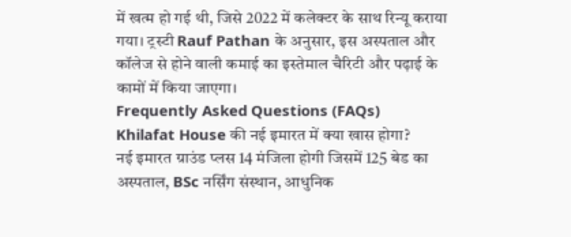में खत्म हो गई थी, जिसे 2022 में कलेक्टर के साथ रिन्यू कराया गया। ट्रस्टी Rauf Pathan के अनुसार, इस अस्पताल और कॉलेज से होने वाली कमाई का इस्तेमाल चैरिटी और पढ़ाई के कामों में किया जाएगा।
Frequently Asked Questions (FAQs)
Khilafat House की नई इमारत में क्या खास होगा?
नई इमारत ग्राउंड प्लस 14 मंजिला होगी जिसमें 125 बेड का अस्पताल, BSc नर्सिंग संस्थान, आधुनिक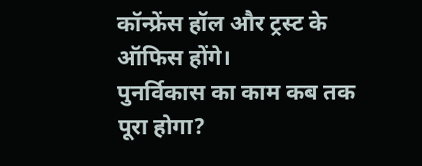कॉन्फ्रेंस हॉल और ट्रस्ट के ऑफिस होंगे।
पुनर्विकास का काम कब तक पूरा होगा?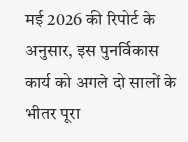मई 2026 की रिपोर्ट के अनुसार, इस पुनर्विकास कार्य को अगले दो सालों के भीतर पूरा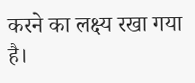करने का लक्ष्य रखा गया है।